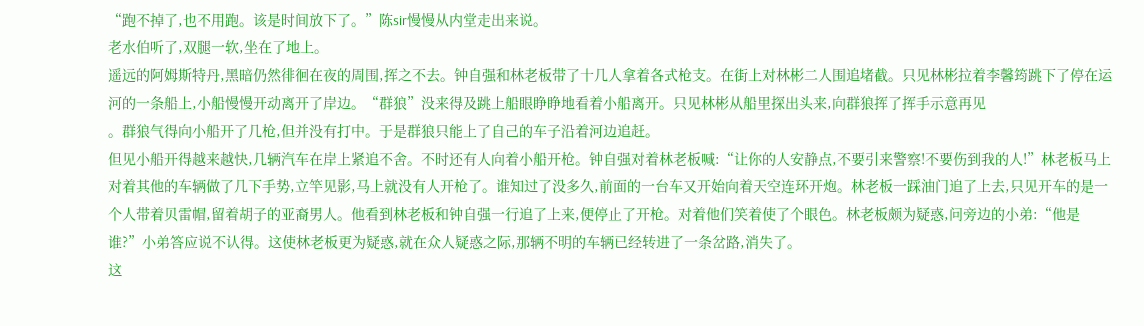“跑不掉了,也不用跑。该是时间放下了。”陈sir慢慢从内堂走出来说。
老水伯听了,双腿一软,坐在了地上。
遥远的阿姆斯特丹,黑暗仍然徘徊在夜的周围,挥之不去。钟自强和林老板带了十几人拿着各式枪支。在街上对林彬二人围追堵截。只见林彬拉着李馨筠跳下了停在运河的一条船上,小船慢慢开动离开了岸边。“群狼”没来得及跳上船眼睁睁地看着小船离开。只见林彬从船里探出头来,向群狼挥了挥手示意再见
。群狼气得向小船开了几枪,但并没有打中。于是群狼只能上了自己的车子沿着河边追赶。
但见小船开得越来越快,几辆汽车在岸上紧追不舍。不时还有人向着小船开枪。钟自强对着林老板喊:“让你的人安静点,不要引来警察!不要伤到我的人!”林老板马上对着其他的车辆做了几下手势,立竿见影,马上就没有人开枪了。谁知过了没多久,前面的一台车又开始向着天空连环开炮。林老板一踩油门追了上去,只见开车的是一个人带着贝雷帽,留着胡子的亚裔男人。他看到林老板和钟自强一行追了上来,便停止了开枪。对着他们笑着使了个眼色。林老板颇为疑惑,问旁边的小弟:“他是谁?”小弟答应说不认得。这使林老板更为疑惑,就在众人疑惑之际,那辆不明的车辆已经转进了一条岔路,消失了。
这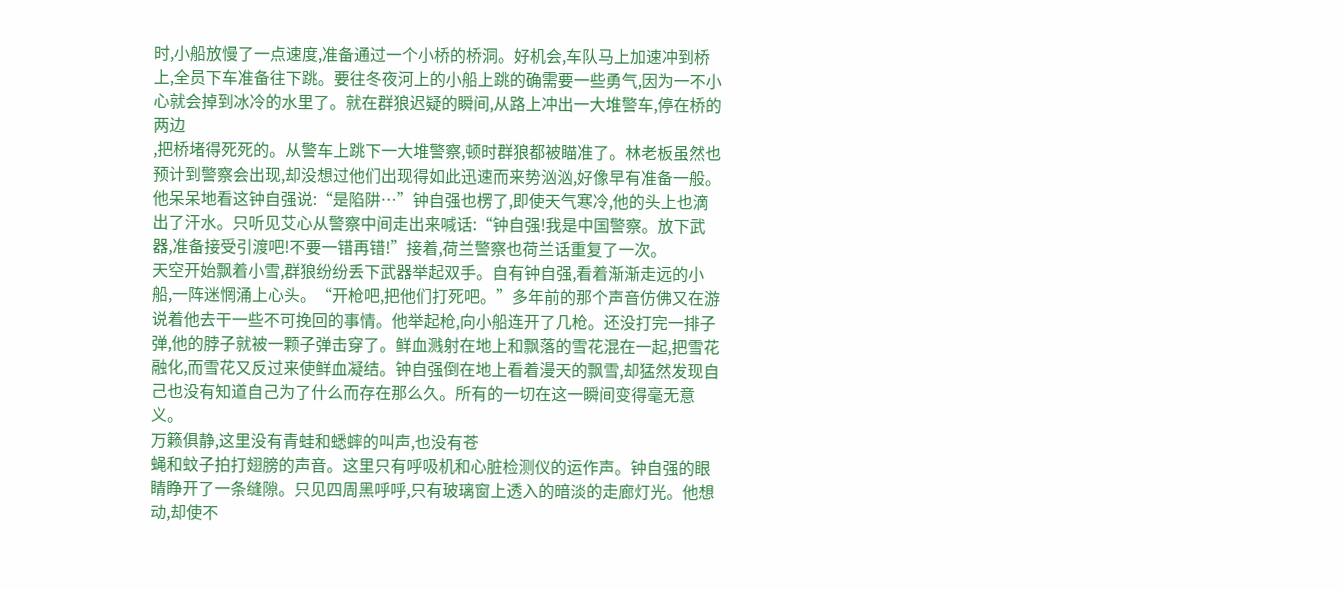时,小船放慢了一点速度,准备通过一个小桥的桥洞。好机会,车队马上加速冲到桥上,全员下车准备往下跳。要往冬夜河上的小船上跳的确需要一些勇气,因为一不小心就会掉到冰冷的水里了。就在群狼迟疑的瞬间,从路上冲出一大堆警车,停在桥的两边
,把桥堵得死死的。从警车上跳下一大堆警察,顿时群狼都被瞄准了。林老板虽然也预计到警察会出现,却没想过他们出现得如此迅速而来势汹汹,好像早有准备一般。他呆呆地看这钟自强说:“是陷阱…”钟自强也楞了,即使天气寒冷,他的头上也滴出了汗水。只听见艾心从警察中间走出来喊话:“钟自强!我是中国警察。放下武器,准备接受引渡吧!不要一错再错!”接着,荷兰警察也荷兰话重复了一次。
天空开始飘着小雪,群狼纷纷丢下武器举起双手。自有钟自强,看着渐渐走远的小船,一阵迷惘涌上心头。“开枪吧,把他们打死吧。”多年前的那个声音仿佛又在游说着他去干一些不可挽回的事情。他举起枪,向小船连开了几枪。还没打完一排子弹,他的脖子就被一颗子弹击穿了。鲜血溅射在地上和飘落的雪花混在一起,把雪花融化,而雪花又反过来使鲜血凝结。钟自强倒在地上看着漫天的飘雪,却猛然发现自己也没有知道自己为了什么而存在那么久。所有的一切在这一瞬间变得毫无意义。
万籁俱静,这里没有青蛙和蟋蟀的叫声,也没有苍
蝇和蚊子拍打翅膀的声音。这里只有呼吸机和心脏检测仪的运作声。钟自强的眼睛睁开了一条缝隙。只见四周黑呼呼,只有玻璃窗上透入的暗淡的走廊灯光。他想动,却使不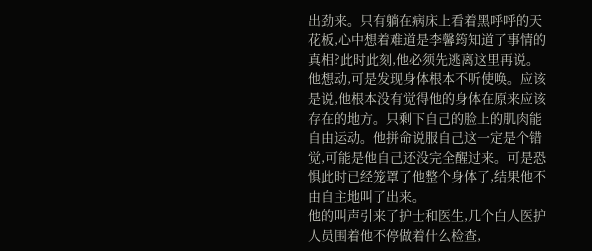出劲来。只有躺在病床上看着黑呼呼的天花板,心中想着难道是李馨筠知道了事情的真相?此时此刻,他必须先逃离这里再说。他想动,可是发现身体根本不听使唤。应该是说,他根本没有觉得他的身体在原来应该存在的地方。只剩下自己的脸上的肌肉能自由运动。他拼命说服自己这一定是个错觉,可能是他自己还没完全醒过来。可是恐惧此时已经笼罩了他整个身体了,结果他不由自主地叫了出来。
他的叫声引来了护士和医生,几个白人医护人员围着他不停做着什么检查,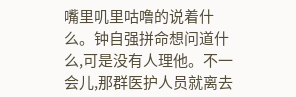嘴里叽里咕噜的说着什么。钟自强拼命想问道什么,可是没有人理他。不一会儿,那群医护人员就离去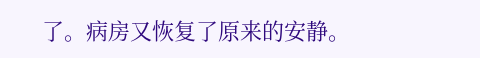了。病房又恢复了原来的安静。